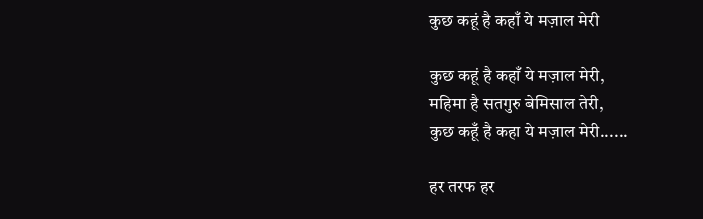कुछ कहूं है कहाँ ये मज़ाल मेरी

कुछ कहूं है कहाँ ये मज़ाल मेरी,
महिमा है सतगुरु बेमिसाल तेरी,
कुछ कहूँ है कहा ये मज़ाल मेरी......

हर तरफ हर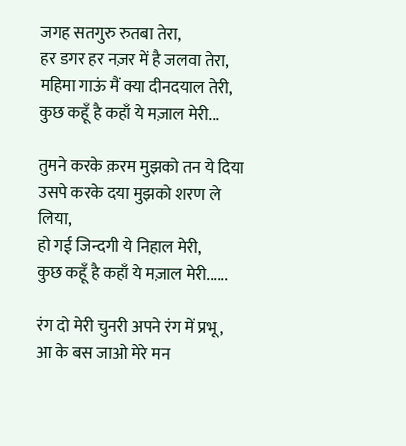जगह सतगुरु रुतबा तेरा,
हर डगर हर नज़र में है जलवा तेरा,
महिमा गाऊं मैं क्या दीनदयाल तेरी,
कुछ कहूँ है कहाँ ये मज़ाल मेरी...

तुमने करके क़रम मुझको तन ये दिया
उसपे करके दया मुझको शरण ले लिया,
हो गई जिन्दगी ये निहाल मेरी,
कुछ कहूँ है कहाँ ये मज़ाल मेरी......

रंग दो मेरी चुनरी अपने रंग में प्रभू,
आ के बस जाओ मेरे मन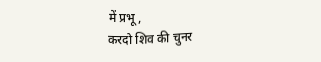में प्रभू,
करदो शिव की चुनर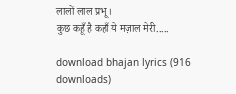लालों लाल प्रभू।
कुछ कहूँ है कहाँ ये मज़ाल मेरी.....

download bhajan lyrics (916 downloads)